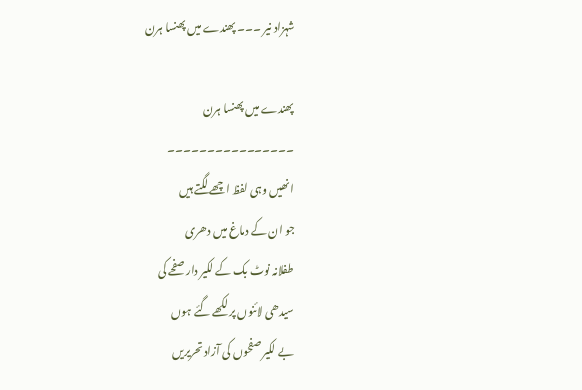شہزاد نیر ۔۔۔ پھندے میں پھنسا ہرن

پھندے میں پھنسا ہرن
۔۔۔۔۔۔۔۔۔۔۔۔۔۔۔۔
انھیں وہی لفظ اچھے لگتے ہیں
جو ان کے دماغ میں دھری
طفلانہ نوٹ بک کے لکیر دار صفحے کی
سیدھی لائنوں پر لکھے گئے ہوں
بے لکیر صفحوں کی آزاد تحریریں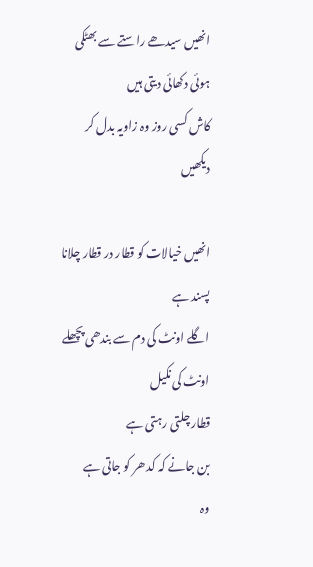انھیں سیدھے راستے سے بھٹکی ہوئی دکھائی دیتی ہیں
کاش کسی روز وہ زاویہ بدل کر دیکھیں

انھیں خیالات کو قطار در قطار چلانا پسند ہے
اگلے اونٹ کی دم سے بندھی پچھلے اونٹ کی نکیل
قطار چلتی رہتی ہے
بن جانے کہ کدھر کو جاتی ہے
وہ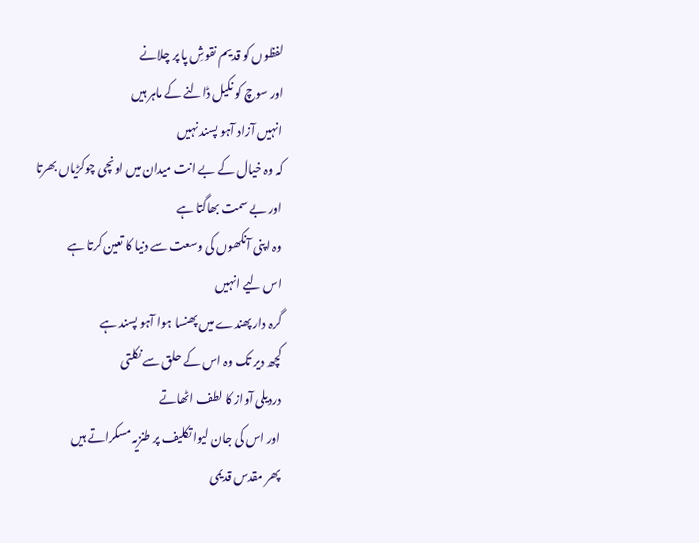لفظوں کو قدیم نقوشِ پا پر چلانے
اور سوچ کو نکیل ڈالنے کے ماہر ہیں
انہیں آزاد آہو پسند نہیں
کہ وہ خیال کے بے انت میدان میں اونچی چوکڑیاں بھرتا
اور بے سمت بھاگتا ہے
وہ اپنی آنکھوں کی وسعت سے دنیا کا تعین کرتا ہے
اس لیے انہیں
گرہ دار پھندے میں پھنسا ہوا آہو پسند ہے
کچھ دیر تک وہ اس کے حلق سے نکلتی
دردیلی آواز کا لطف اٹھاتے
اور اس کی جان لیوا تکلیف پر طنزیہ مسکراتے ہیں
پھر مقدس قدیمی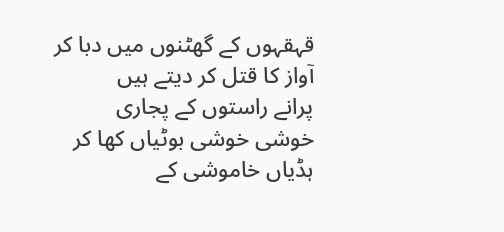قہقہوں کے گھٹنوں میں دبا کر
آواز کا قتل کر دیتے ہیں
پرانے راستوں کے پجاری
خوشی خوشی بوٹیاں کھا کر
ہڈیاں خاموشی کے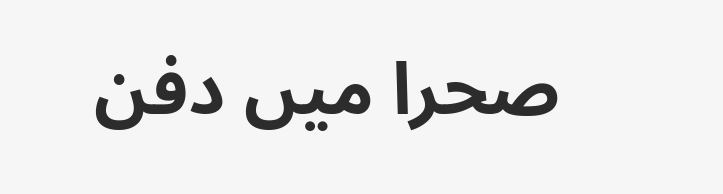صحرا میں دفن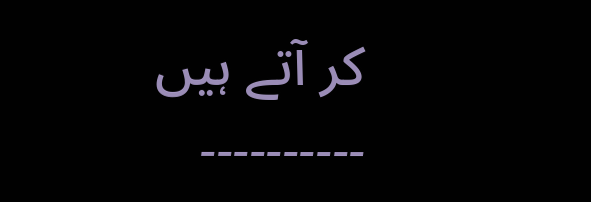کر آتے ہیں
۔۔۔۔۔۔۔۔۔۔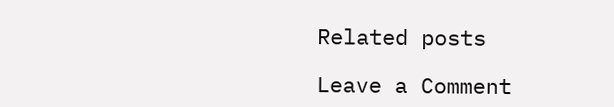Related posts

Leave a Comment